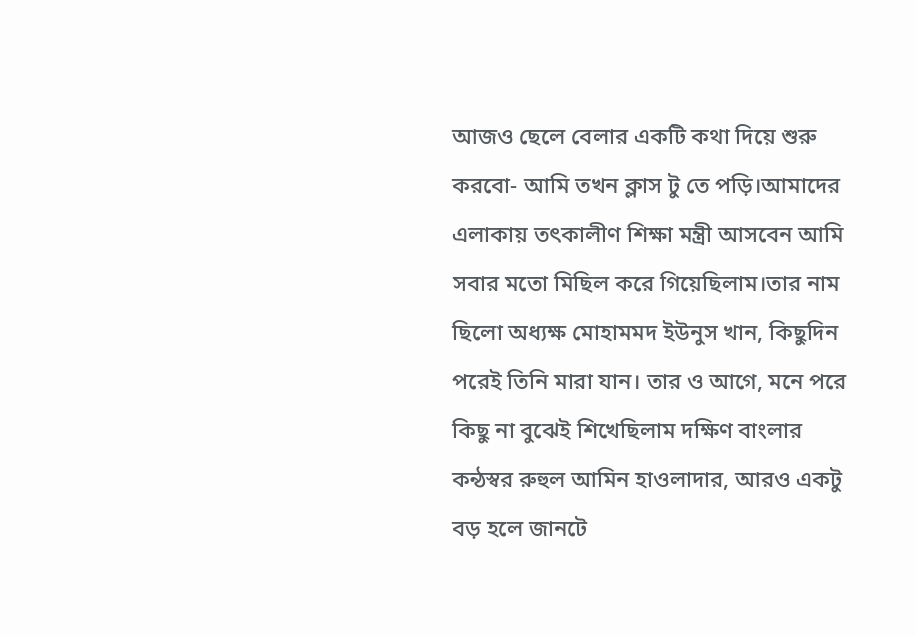আজও ছেলে বেলার একটি কথা দিয়ে শুরু করবো- আমি তখন ক্লাস টু তে পড়ি।আমাদের এলাকায় তৎকালীণ শিক্ষা মন্ত্রী আসবেন আমি সবার মতো মিছিল করে গিয়েছিলাম।তার নাম ছিলো অধ্যক্ষ মোহামমদ ইউনুস খান, কিছুদিন পরেই তিনি মারা যান। তার ও আগে, মনে পরে কিছু না বুঝেই শিখেছিলাম দক্ষিণ বাংলার কন্ঠস্বর রুহুল আমিন হাওলাদার, আরও একটু বড় হলে জানটে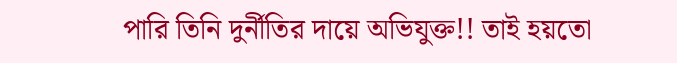পারি তিনি দুর্নীতির দায়ে অভিযুক্ত!! তাই হয়তো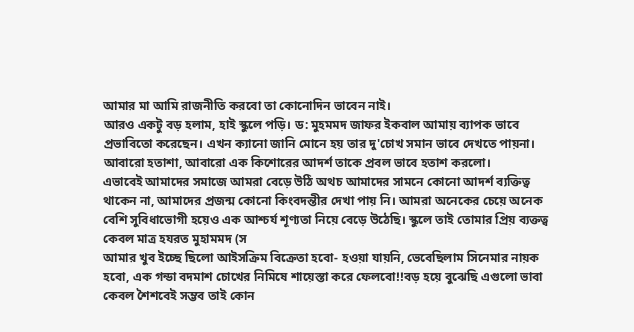আমার মা আমি রাজনীতি করবো তা কোনোদিন ভাবেন নাই।
আরও একটু বড় হলাম, হাই স্কুলে পড়ি। ড: মুহমমদ জাফর ইকবাল আমায় ব্যাপক ভাবে প্রভাবিতো করেছেন। এখন ক্যানো জানি মোনে হয় তার দু'চোখ সমান ভাবে দেখতে পায়না। আবারো হতাশা, আবারো এক কিশোরের আদর্শ তাকে প্রবল ভাবে হতাশ করলো।
এভাবেই আমাদের সমাজে আমরা বেড়ে উঠি অথচ আমাদের সামনে কোনো আদর্শ ব্যক্তিত্ব থাকেন না, আমাদের প্রজন্ম কোনো কিংবদন্তীর দেখা পায় নি। আমরা অনেকের চেয়ে অনেক বেশি সুবিধাভোগী হয়েও এক আশ্চর্য শূণ্যতা নিয়ে বেড়ে উঠেছি। স্কুলে তাই তোমার প্রিয় ব্যক্তত্ব কেবল মাত্র হযরত মুহামমদ (স
আমার খুব ইচ্ছে ছিলো আইসক্রিম বিক্রেতা হবো- হওয়া যায়নি, ভেবেছিলাম সিনেমার নায়ক হবো, এক গন্ডা বদমাশ চোখের নিমিষে শায়েস্তা করে ফেলবো!!বড় হয়ে বুঝেছি এগুলো ভাবা কেবল শৈশবেই সম্ভব তাই কোন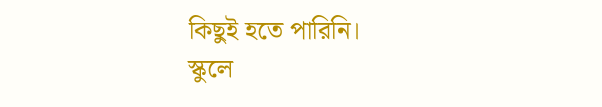কিছুই হতে পারিনি।
স্কুলে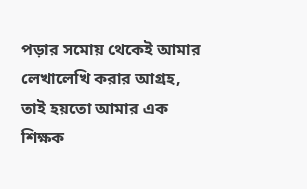পড়ার সমোয় থেকেই আমার লেখালেখি করার আগ্রহ, তাই হয়তো আমার এক শিক্ষক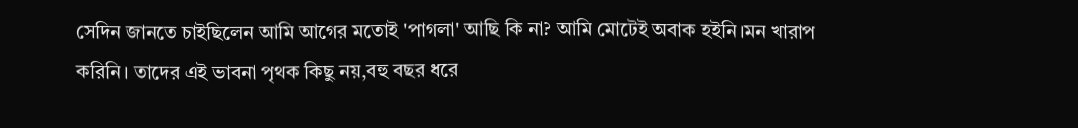সেদিন জানতে চাইছিলেন আমি আগের মতোই 'পাগলা' আছি কি না? আমি মোটেই অবাক হইনি।মন খারাপ করিনি। তাদের এই ভাবনা পৃথক কিছু নয়,বহু বছর ধরে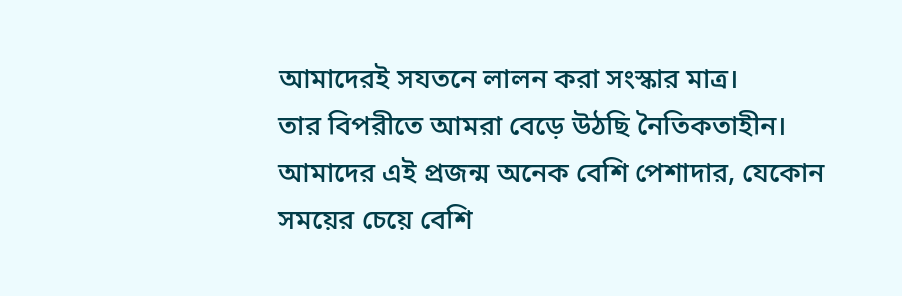আমাদেরই সযতনে লালন করা সংস্কার মাত্র।
তার বিপরীতে আমরা বেড়ে উঠছি নৈতিকতাহীন।
আমাদের এই প্রজন্ম অনেক বেশি পেশাদার, যেকোন সময়ের চেয়ে বেশি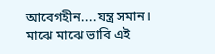আবেগহীন....যন্ত্র সমান।
মাঝে মাঝে ভাবি এই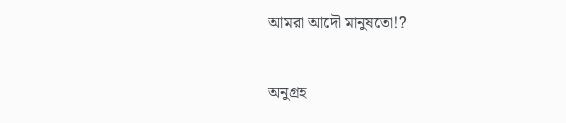আমরা আদৌ মানুষতো!?

অনুগ্রহ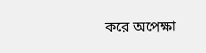করে অপেক্ষা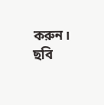করুন। ছবি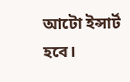আটো ইন্সার্ট হবে।